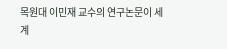목원대 이민재 교수의 연구논문이 세계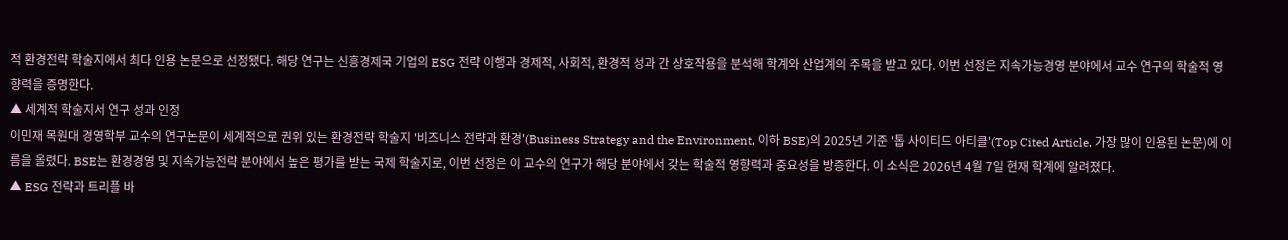적 환경전략 학술지에서 최다 인용 논문으로 선정됐다. 해당 연구는 신흥경제국 기업의 ESG 전략 이행과 경제적, 사회적, 환경적 성과 간 상호작용을 분석해 학계와 산업계의 주목을 받고 있다. 이번 선정은 지속가능경영 분야에서 교수 연구의 학술적 영향력을 증명한다.
▲ 세계적 학술지서 연구 성과 인정
이민재 목원대 경영학부 교수의 연구논문이 세계적으로 권위 있는 환경전략 학술지 '비즈니스 전략과 환경'(Business Strategy and the Environment, 이하 BSE)의 2025년 기준 '톱 사이티드 아티클'(Top Cited Article, 가장 많이 인용된 논문)에 이름을 올렸다. BSE는 환경경영 및 지속가능전략 분야에서 높은 평가를 받는 국제 학술지로, 이번 선정은 이 교수의 연구가 해당 분야에서 갖는 학술적 영향력과 중요성을 방증한다. 이 소식은 2026년 4월 7일 현재 학계에 알려졌다.
▲ ESG 전략과 트리플 바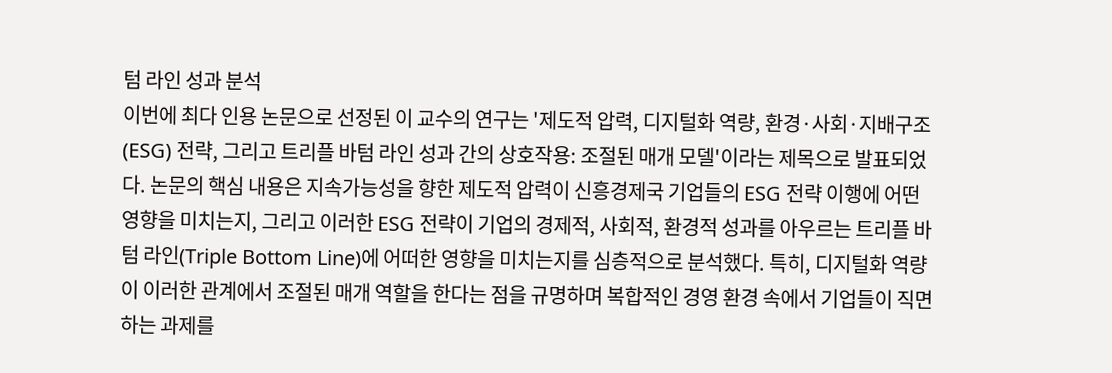텀 라인 성과 분석
이번에 최다 인용 논문으로 선정된 이 교수의 연구는 '제도적 압력, 디지털화 역량, 환경·사회·지배구조(ESG) 전략, 그리고 트리플 바텀 라인 성과 간의 상호작용: 조절된 매개 모델'이라는 제목으로 발표되었다. 논문의 핵심 내용은 지속가능성을 향한 제도적 압력이 신흥경제국 기업들의 ESG 전략 이행에 어떤 영향을 미치는지, 그리고 이러한 ESG 전략이 기업의 경제적, 사회적, 환경적 성과를 아우르는 트리플 바텀 라인(Triple Bottom Line)에 어떠한 영향을 미치는지를 심층적으로 분석했다. 특히, 디지털화 역량이 이러한 관계에서 조절된 매개 역할을 한다는 점을 규명하며 복합적인 경영 환경 속에서 기업들이 직면하는 과제를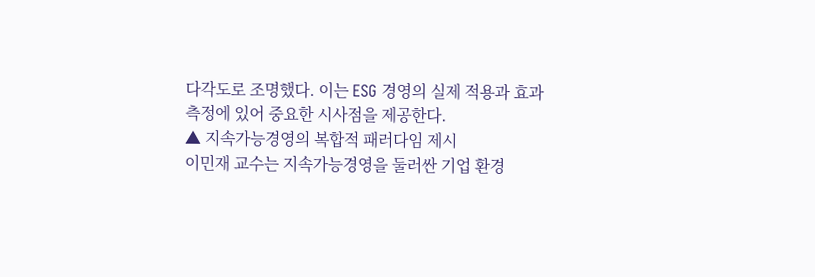다각도로 조명했다. 이는 ESG 경영의 실제 적용과 효과 측정에 있어 중요한 시사점을 제공한다.
▲ 지속가능경영의 복합적 패러다임 제시
이민재 교수는 지속가능경영을 둘러싼 기업 환경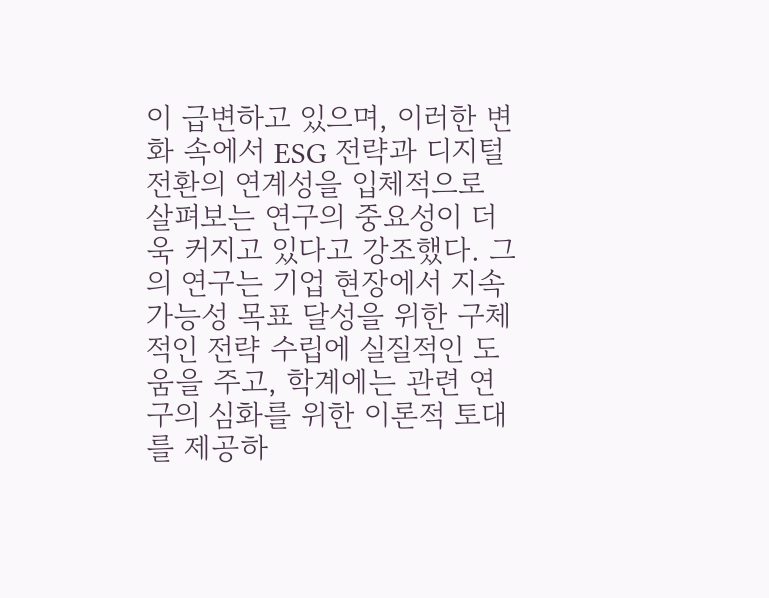이 급변하고 있으며, 이러한 변화 속에서 ESG 전략과 디지털 전환의 연계성을 입체적으로 살펴보는 연구의 중요성이 더욱 커지고 있다고 강조했다. 그의 연구는 기업 현장에서 지속가능성 목표 달성을 위한 구체적인 전략 수립에 실질적인 도움을 주고, 학계에는 관련 연구의 심화를 위한 이론적 토대를 제공하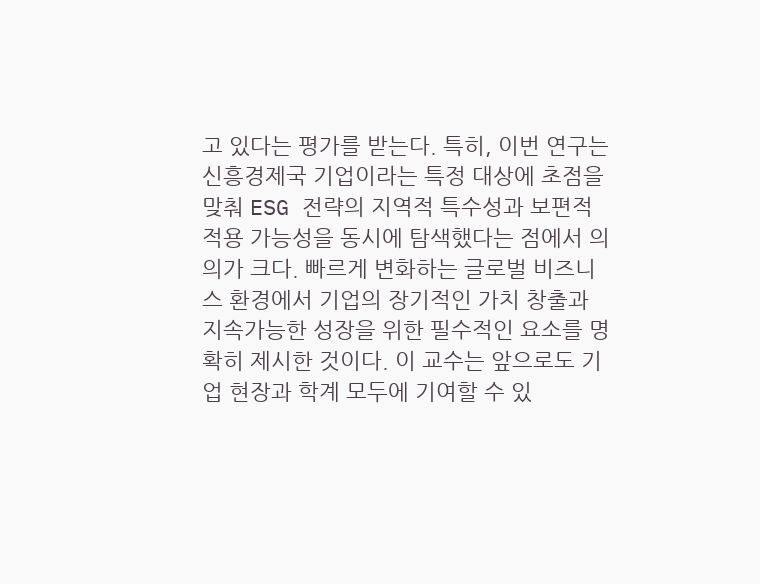고 있다는 평가를 받는다. 특히, 이번 연구는 신흥경제국 기업이라는 특정 대상에 초점을 맞춰 ESG 전략의 지역적 특수성과 보편적 적용 가능성을 동시에 탐색했다는 점에서 의의가 크다. 빠르게 변화하는 글로벌 비즈니스 환경에서 기업의 장기적인 가치 창출과 지속가능한 성장을 위한 필수적인 요소를 명확히 제시한 것이다. 이 교수는 앞으로도 기업 현장과 학계 모두에 기여할 수 있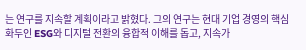는 연구를 지속할 계획이라고 밝혔다. 그의 연구는 현대 기업 경영의 핵심 화두인 ESG와 디지털 전환의 융합적 이해를 돕고, 지속가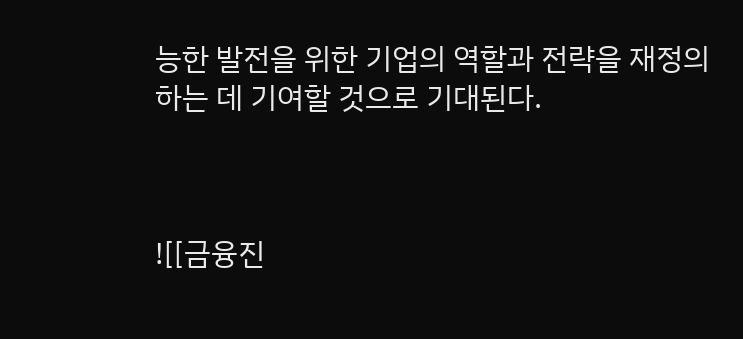능한 발전을 위한 기업의 역할과 전략을 재정의하는 데 기여할 것으로 기대된다.



![[금융진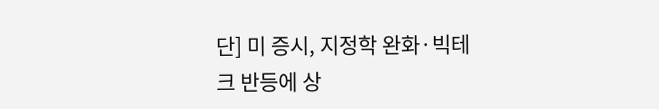단] 미 증시, 지정학 완화·빅테크 반등에 상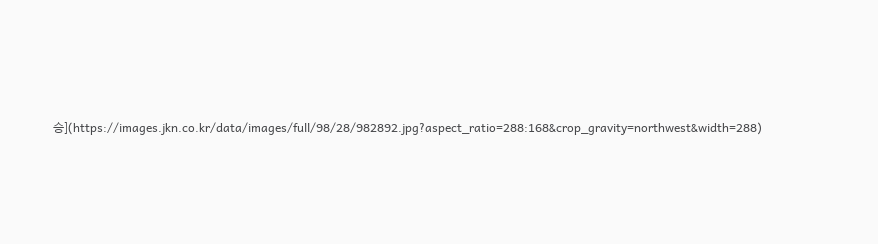승](https://images.jkn.co.kr/data/images/full/98/28/982892.jpg?aspect_ratio=288:168&crop_gravity=northwest&width=288)